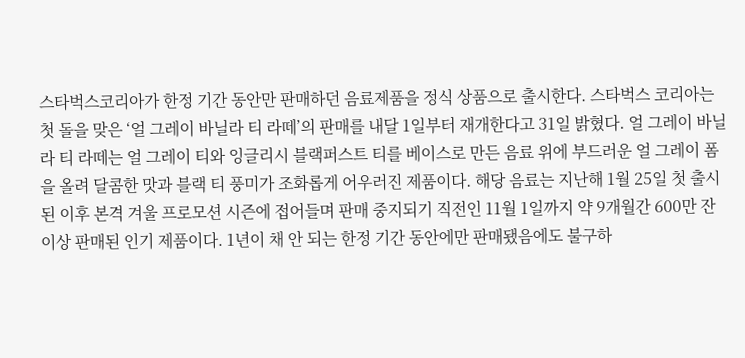스타벅스코리아가 한정 기간 동안만 판매하던 음료제품을 정식 상품으로 출시한다. 스타벅스 코리아는 첫 돌을 맞은 ‘얼 그레이 바닐라 티 라떼’의 판매를 내달 1일부터 재개한다고 31일 밝혔다. 얼 그레이 바닐라 티 라떼는 얼 그레이 티와 잉글리시 블랙퍼스트 티를 베이스로 만든 음료 위에 부드러운 얼 그레이 폼을 올려 달콤한 맛과 블랙 티 풍미가 조화롭게 어우러진 제품이다. 해당 음료는 지난해 1월 25일 첫 출시된 이후 본격 겨울 프로모션 시즌에 접어들며 판매 중지되기 직전인 11월 1일까지 약 9개월간 600만 잔 이상 판매된 인기 제품이다. 1년이 채 안 되는 한정 기간 동안에만 판매됐음에도 불구하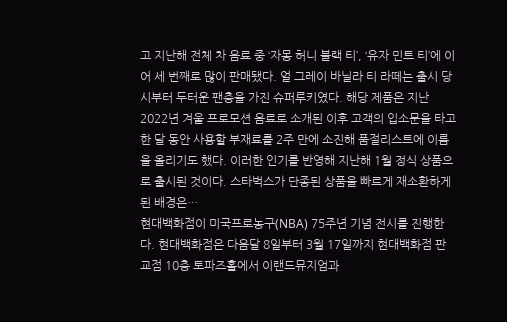고 지난해 전체 차 음료 중 ‘자몽 허니 블랙 티’, ‘유자 민트 티’에 이어 세 번째로 많이 판매됐다. 얼 그레이 바닐라 티 라떼는 출시 당시부터 두터운 팬층을 가진 슈퍼루키였다. 해당 제품은 지난 2022년 겨울 프로모션 음료로 소개된 이후 고객의 입소문을 타고 한 달 동안 사용할 부재료를 2주 만에 소진해 품절리스트에 이름을 올리기도 했다. 이러한 인기를 반영해 지난해 1월 정식 상품으로 출시된 것이다. 스타벅스가 단종된 상품을 빠르게 재소환하게 된 배경은…
현대백화점이 미국프로농구(NBA) 75주년 기념 전시를 진행한다. 현대백화점은 다음달 8일부터 3월 17일까지 현대백화점 판교점 10층 토파즈홀에서 이랜드뮤지엄과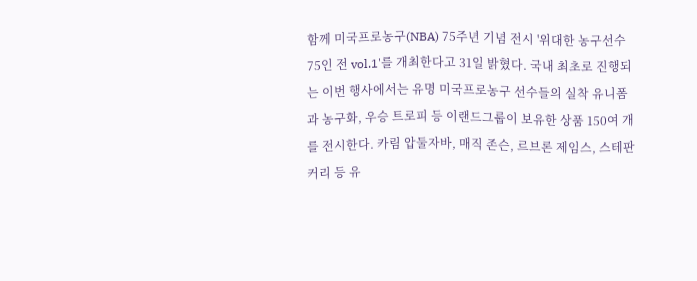함께 미국프로농구(NBA) 75주년 기념 전시 '위대한 농구선수 75인 전 vol.1'를 개최한다고 31일 밝혔다. 국내 최초로 진행되는 이번 행사에서는 유명 미국프로농구 선수들의 실착 유니폼과 농구화, 우승 트로피 등 이랜드그룹이 보유한 상품 150여 개를 전시한다. 카림 압둘자바, 매직 존슨, 르브론 제임스, 스테판 커리 등 유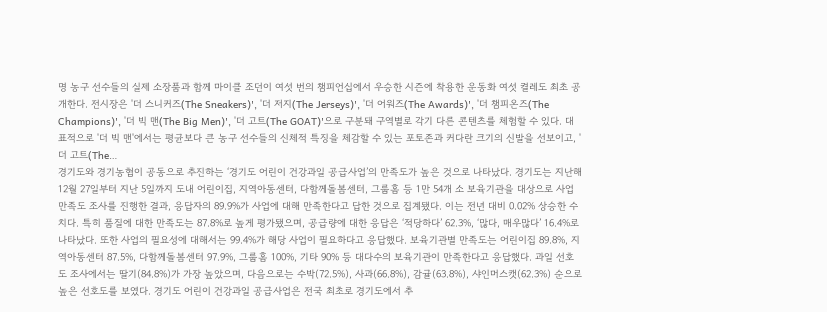명 농구 선수들의 실제 소장품과 함께 마이클 조던이 여섯 번의 챔피언십에서 우승한 시즌에 착용한 운동화 여섯 켤레도 최초 공개한다. 전시장은 '더 스니커즈(The Sneakers)', '더 저지(The Jerseys)', '더 어워즈(The Awards)', '더 챔피온즈(The Champions)', '더 빅 맨(The Big Men)', '더 고트(The GOAT)'으로 구분돼 구역별로 각기 다른 콘텐츠를 체험할 수 있다. 대표적으로 '더 빅 맨'에서는 평균보다 큰 농구 선수들의 신체적 특징을 체감할 수 있는 포토존과 커다란 크기의 신발을 선보이고, '더 고트(The…
경기도와 경기농협이 공동으로 추진하는 ‘경기도 어린이 건강과일 공급사업’의 만족도가 높은 것으로 나타났다. 경기도는 지난해 12월 27일부터 지난 5일까지 도내 어린이집, 지역아동센터, 다함께돌봄센터, 그룹홈 등 1만 54개 소 보육기관을 대상으로 사업 만족도 조사를 진행한 결과, 응답자의 89.9%가 사업에 대해 만족한다고 답한 것으로 집계됐다. 이는 전년 대비 0.02% 상승한 수치다. 특히 품질에 대한 만족도는 87.8%로 높게 평가됐으며, 공급량에 대한 응답은 ‘적당하다’ 62.3%, ‘많다, 매우많다’ 16.4%로 나타났다. 또한 사업의 필요성에 대해서는 99.4%가 해당 사업이 필요하다고 응답했다. 보육기관별 만족도는 어린이집 89.8%, 지역아동센터 87.5%, 다함께돌봄센터 97.9%, 그룹홈 100%, 기타 90% 등 대다수의 보육기관이 만족한다고 응답했다. 과일 선호도 조사에서는 딸기(84.8%)가 가장 높았으며, 다음으로는 수박(72.5%), 사과(66.8%), 감귤(63.8%), 샤인머스캣(62.3%) 순으로 높은 선호도를 보였다. 경기도 어린이 건강과일 공급사업은 전국 최초로 경기도에서 추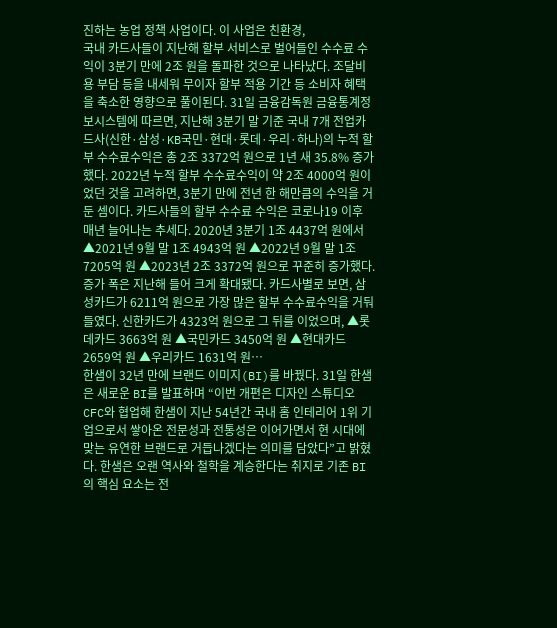진하는 농업 정책 사업이다. 이 사업은 친환경,
국내 카드사들이 지난해 할부 서비스로 벌어들인 수수료 수익이 3분기 만에 2조 원을 돌파한 것으로 나타났다. 조달비용 부담 등을 내세워 무이자 할부 적용 기간 등 소비자 혜택을 축소한 영향으로 풀이된다. 31일 금융감독원 금융통계정보시스템에 따르면, 지난해 3분기 말 기준 국내 7개 전업카드사(신한·삼성·KB국민·현대·롯데·우리·하나)의 누적 할부 수수료수익은 총 2조 3372억 원으로 1년 새 35.8% 증가했다. 2022년 누적 할부 수수료수익이 약 2조 4000억 원이었던 것을 고려하면, 3분기 만에 전년 한 해만큼의 수익을 거둔 셈이다. 카드사들의 할부 수수료 수익은 코로나19 이후 매년 늘어나는 추세다. 2020년 3분기 1조 4437억 원에서 ▲2021년 9월 말 1조 4943억 원 ▲2022년 9월 말 1조 7205억 원 ▲2023년 2조 3372억 원으로 꾸준히 증가했다. 증가 폭은 지난해 들어 크게 확대됐다. 카드사별로 보면, 삼성카드가 6211억 원으로 가장 많은 할부 수수료수익을 거둬들였다. 신한카드가 4323억 원으로 그 뒤를 이었으며, ▲롯데카드 3663억 원 ▲국민카드 3450억 원 ▲현대카드 2659억 원 ▲우리카드 1631억 원…
한샘이 32년 만에 브랜드 이미지(BI)를 바꿨다. 31일 한샘은 새로운 BI를 발표하며 “이번 개편은 디자인 스튜디오 CFC와 협업해 한샘이 지난 54년간 국내 홈 인테리어 1위 기업으로서 쌓아온 전문성과 전통성은 이어가면서 현 시대에 맞는 유연한 브랜드로 거듭나겠다는 의미를 담았다”고 밝혔다. 한샘은 오랜 역사와 철학을 계승한다는 취지로 기존 BI의 핵심 요소는 전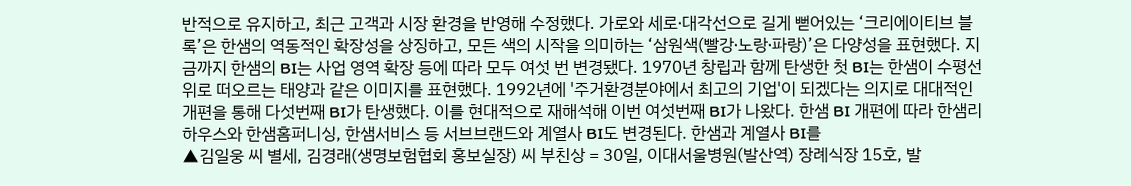반적으로 유지하고, 최근 고객과 시장 환경을 반영해 수정했다. 가로와 세로∙대각선으로 길게 뻗어있는 ‘크리에이티브 블록’은 한샘의 역동적인 확장성을 상징하고, 모든 색의 시작을 의미하는 ‘삼원색(빨강∙노랑∙파랑)’은 다양성을 표현했다. 지금까지 한샘의 BI는 사업 영역 확장 등에 따라 모두 여섯 번 변경됐다. 1970년 창립과 함께 탄생한 첫 BI는 한샘이 수평선 위로 떠오르는 태양과 같은 이미지를 표현했다. 1992년에 '주거환경분야에서 최고의 기업'이 되겠다는 의지로 대대적인 개편을 통해 다섯번째 BI가 탄생했다. 이를 현대적으로 재해석해 이번 여섯번째 BI가 나왔다. 한샘 BI 개편에 따라 한샘리하우스와 한샘홈퍼니싱, 한샘서비스 등 서브브랜드와 계열사 BI도 변경된다. 한샘과 계열사 BI를
▲김일웅 씨 별세, 김경래(생명보험협회 홍보실장) 씨 부친상 = 30일, 이대서울병원(발산역) 장례식장 15호, 발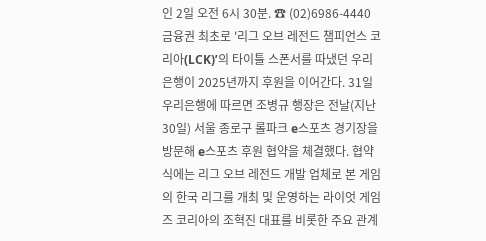인 2일 오전 6시 30분. ☎ (02)6986-4440
금융권 최초로 '리그 오브 레전드 챔피언스 코리아(LCK)’의 타이틀 스폰서를 따냈던 우리은행이 2025년까지 후원을 이어간다. 31일 우리은행에 따르면 조병규 행장은 전날(지난 30일) 서울 종로구 롤파크 e스포츠 경기장을 방문해 e스포츠 후원 협약을 체결했다. 협약식에는 리그 오브 레전드 개발 업체로 본 게임의 한국 리그를 개최 및 운영하는 라이엇 게임즈 코리아의 조혁진 대표를 비롯한 주요 관계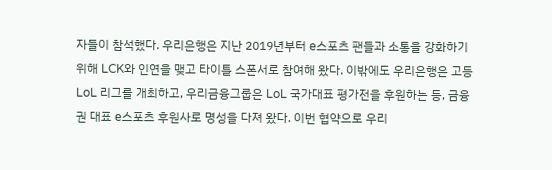자들이 참석했다. 우리은행은 지난 2019년부터 e스포츠 팬들과 소통을 강화하기 위해 LCK와 인연을 맺고 타이틀 스폰서로 참여해 왔다. 이밖에도 우리은행은 고등 LoL 리그를 개최하고, 우리금융그룹은 LoL 국가대표 평가전을 후원하는 등, 금융권 대표 e스포츠 후원사로 명성을 다져 왔다. 이번 협약으로 우리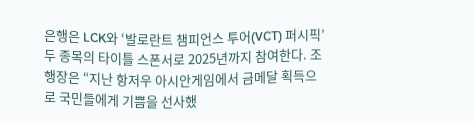은행은 LCK와 ‘발로란트 챔피언스 투어(VCT) 퍼시픽’ 두 종목의 타이틀 스폰서로 2025년까지 참여한다. 조 행장은 “지난 항저우 아시안게임에서 금메달 획득으로 국민들에게 기쁨을 선사했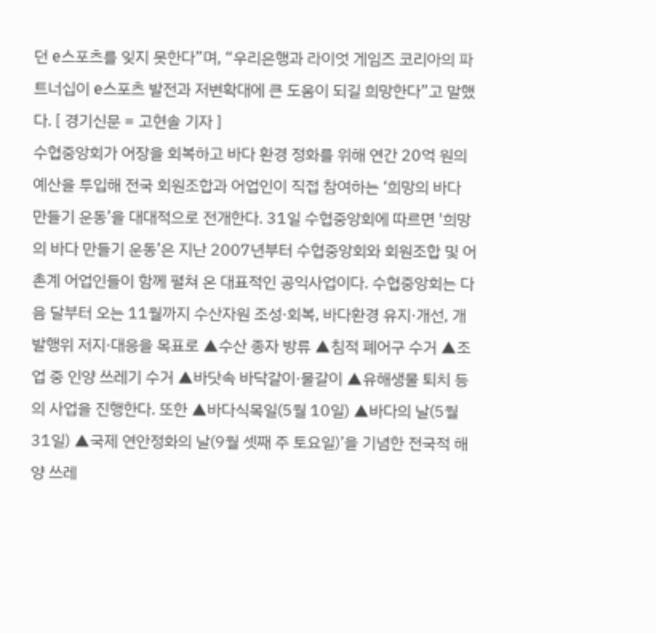던 e스포츠를 잊지 못한다”며, “우리은행과 라이엇 게임즈 코리아의 파트너십이 e스포츠 발전과 저변확대에 큰 도움이 되길 희망한다”고 말했다. [ 경기신문 = 고현솔 기자 ]
수협중앙회가 어장을 회복하고 바다 환경 정화를 위해 연간 20억 원의 예산을 투입해 전국 회원조합과 어업인이 직접 참여하는 ‘희망의 바다 만들기 운동’을 대대적으로 전개한다. 31일 수협중앙회에 따르면 '희망의 바다 만들기 운동’은 지난 2007년부터 수협중앙회와 회원조합 및 어촌계 어업인들이 함께 펼쳐 온 대표적인 공익사업이다. 수협중앙회는 다음 달부터 오는 11월까지 수산자원 조성·회복, 바다환경 유지·개선, 개발행위 저지·대응을 목표로 ▲수산 종자 방류 ▲침적 폐어구 수거 ▲조업 중 인양 쓰레기 수거 ▲바닷속 바닥갈이·물갈이 ▲유해생물 퇴치 등의 사업을 진행한다. 또한 ▲바다식목일(5월 10일) ▲바다의 날(5월 31일) ▲국제 연안정화의 날(9월 셋째 주 토요일)’을 기념한 전국적 해양 쓰레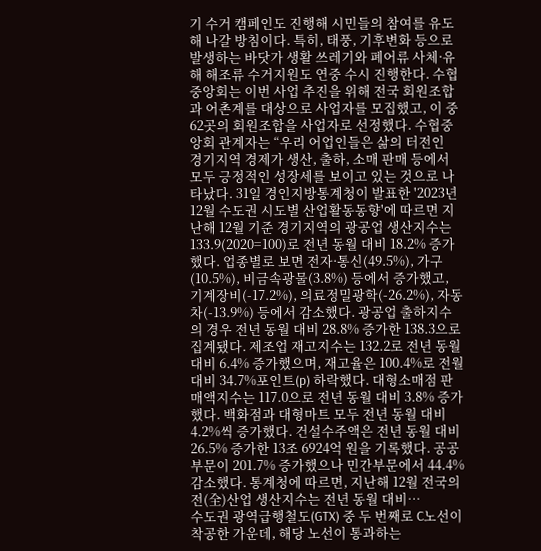기 수거 캠페인도 진행해 시민들의 참여를 유도해 나갈 방침이다. 특히, 태풍, 기후변화 등으로 발생하는 바닷가 생활 쓰레기와 폐어류 사체·유해 해조류 수거지원도 연중 수시 진행한다. 수협중앙회는 이번 사업 추진을 위해 전국 회원조합과 어촌계를 대상으로 사업자를 모집했고, 이 중 62곳의 회원조합을 사업자로 선정했다. 수협중앙회 관계자는 “우리 어업인들은 삶의 터전인
경기지역 경제가 생산, 출하, 소매 판매 등에서 모두 긍정적인 성장세를 보이고 있는 것으로 나타났다. 31일 경인지방통계청이 발표한 '2023년 12월 수도권 시도별 산업활동동향'에 따르면 지난해 12월 기준 경기지역의 광공업 생산지수는 133.9(2020=100)로 전년 동월 대비 18.2% 증가했다. 업종별로 보면 전자·통신(49.5%), 가구(10.5%), 비금속광물(3.8%) 등에서 증가했고, 기계장비(-17.2%), 의료정밀광학(-26.2%), 자동차(-13.9%) 등에서 감소했다. 광공업 출하지수의 경우 전년 동월 대비 28.8% 증가한 138.3으로 집계됐다. 제조업 재고지수는 132.2로 전년 동월 대비 6.4% 증가했으며, 재고율은 100.4%로 전월대비 34.7%포인트(p) 하락했다. 대형소매점 판매액지수는 117.0으로 전년 동월 대비 3.8% 증가했다. 백화점과 대형마트 모두 전년 동월 대비 4.2%씩 증가했다. 건설수주액은 전년 동월 대비 26.5% 증가한 13조 6924억 원을 기록했다. 공공부문이 201.7% 증가했으나 민간부문에서 44.4% 감소했다. 통계청에 따르면, 지난해 12월 전국의 전(全)산업 생산지수는 전년 동월 대비…
수도권 광역급행철도(GTX) 중 두 번째로 C노선이 착공한 가운데, 해당 노선이 통과하는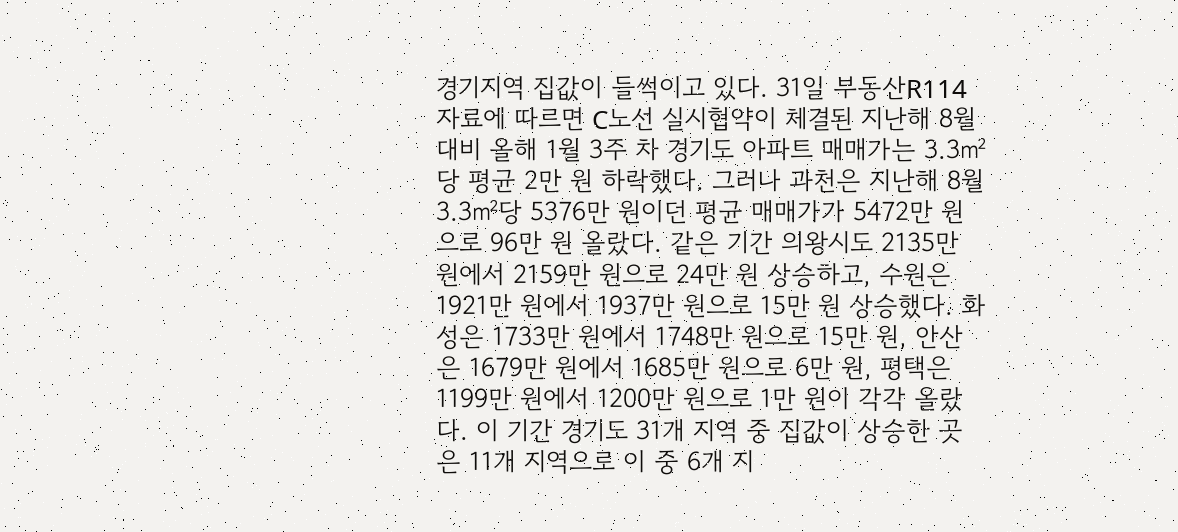경기지역 집값이 들썩이고 있다. 31일 부동산R114 자료에 따르면 C노선 실시협약이 체결된 지난해 8월 대비 올해 1월 3주 차 경기도 아파트 매매가는 3.3㎡당 평균 2만 원 하락했다. 그러나 과천은 지난해 8월 3.3㎡당 5376만 원이던 평균 매매가가 5472만 원으로 96만 원 올랐다. 같은 기간 의왕시도 2135만 원에서 2159만 원으로 24만 원 상승하고, 수원은 1921만 원에서 1937만 원으로 15만 원 상승했다. 화성은 1733만 원에서 1748만 원으로 15만 원, 안산은 1679만 원에서 1685만 원으로 6만 원, 평택은 1199만 원에서 1200만 원으로 1만 원이 각각 올랐다. 이 기간 경기도 31개 지역 중 집값이 상승한 곳은 11개 지역으로 이 중 6개 지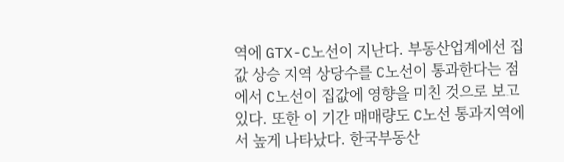역에 GTX-C노선이 지난다. 부동산업계에선 집값 상승 지역 상당수를 C노선이 통과한다는 점에서 C노선이 집값에 영향을 미친 것으로 보고 있다. 또한 이 기간 매매량도 C노선 통과지역에서 높게 나타났다. 한국부동산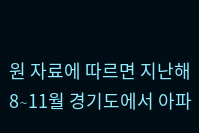원 자료에 따르면 지난해 8∼11월 경기도에서 아파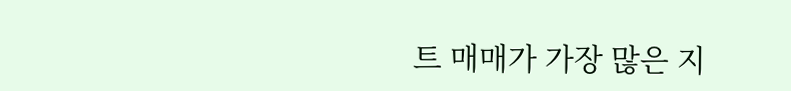트 매매가 가장 많은 지